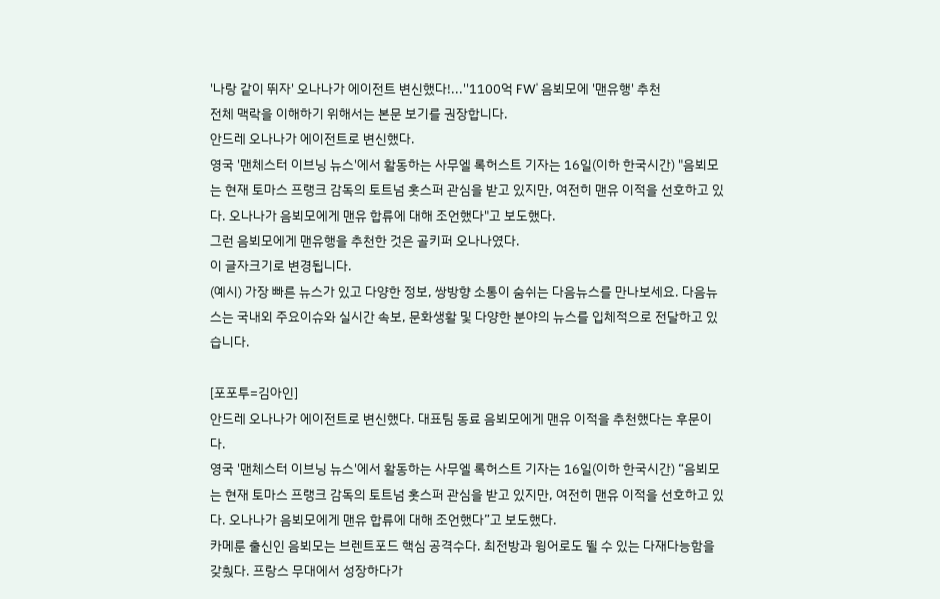'나랑 같이 뛰자' 오나나가 에이전트 변신했다!...''1100억 FW' 음뵈모에 '맨유행' 추천
전체 맥락을 이해하기 위해서는 본문 보기를 권장합니다.
안드레 오나나가 에이전트로 변신했다.
영국 '맨체스터 이브닝 뉴스'에서 활동하는 사무엘 록허스트 기자는 16일(이하 한국시간) "음뵈모는 현재 토마스 프랭크 감독의 토트넘 홋스퍼 관심을 받고 있지만, 여전히 맨유 이적을 선호하고 있다. 오나나가 음뵈모에게 맨유 합류에 대해 조언했다"고 보도했다.
그런 음뵈모에게 맨유행을 추천한 것은 골키퍼 오나나였다.
이 글자크기로 변경됩니다.
(예시) 가장 빠른 뉴스가 있고 다양한 정보, 쌍방향 소통이 숨쉬는 다음뉴스를 만나보세요. 다음뉴스는 국내외 주요이슈와 실시간 속보, 문화생활 및 다양한 분야의 뉴스를 입체적으로 전달하고 있습니다.

[포포투=김아인]
안드레 오나나가 에이전트로 변신했다. 대표팀 동료 음뵈모에게 맨유 이적을 추천했다는 후문이다.
영국 '맨체스터 이브닝 뉴스'에서 활동하는 사무엘 록허스트 기자는 16일(이하 한국시간) “음뵈모는 현재 토마스 프랭크 감독의 토트넘 홋스퍼 관심을 받고 있지만, 여전히 맨유 이적을 선호하고 있다. 오나나가 음뵈모에게 맨유 합류에 대해 조언했다”고 보도했다.
카메룬 출신인 음뵈모는 브렌트포드 핵심 공격수다. 최전방과 윙어로도 뛸 수 있는 다재다능함을 갖췄다. 프랑스 무대에서 성장하다가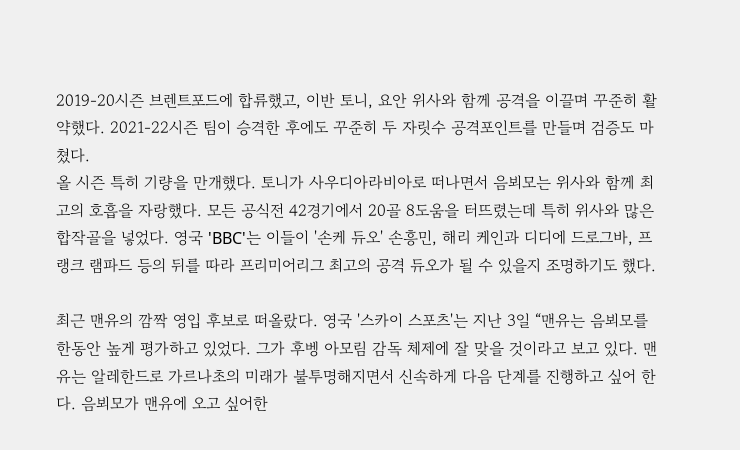2019-20시즌 브렌트포드에 합류했고, 이반 토니, 요안 위사와 함께 공격을 이끌며 꾸준히 활약했다. 2021-22시즌 팀이 승격한 후에도 꾸준히 두 자릿수 공격포인트를 만들며 검증도 마쳤다.
올 시즌 특히 기량을 만개했다. 토니가 사우디아라비아로 떠나면서 음뵈모는 위사와 함께 최고의 호흡을 자랑했다. 모든 공식전 42경기에서 20골 8도움을 터뜨렸는데 특히 위사와 많은 합작골을 넣었다. 영국 'BBC'는 이들이 '손케 듀오' 손흥민, 해리 케인과 디디에 드로그바, 프랭크 램파드 등의 뒤를 따라 프리미어리그 최고의 공격 듀오가 될 수 있을지 조명하기도 했다.

최근 맨유의 깜짝 영입 후보로 떠올랐다. 영국 '스카이 스포츠'는 지난 3일 “맨유는 음뵈모를 한동안 높게 평가하고 있었다. 그가 후벵 아모림 감독 체제에 잘 맞을 것이라고 보고 있다. 맨유는 알레한드로 가르나초의 미래가 불투명해지면서 신속하게 다음 단계를 진행하고 싶어 한다. 음뵈모가 맨유에 오고 싶어한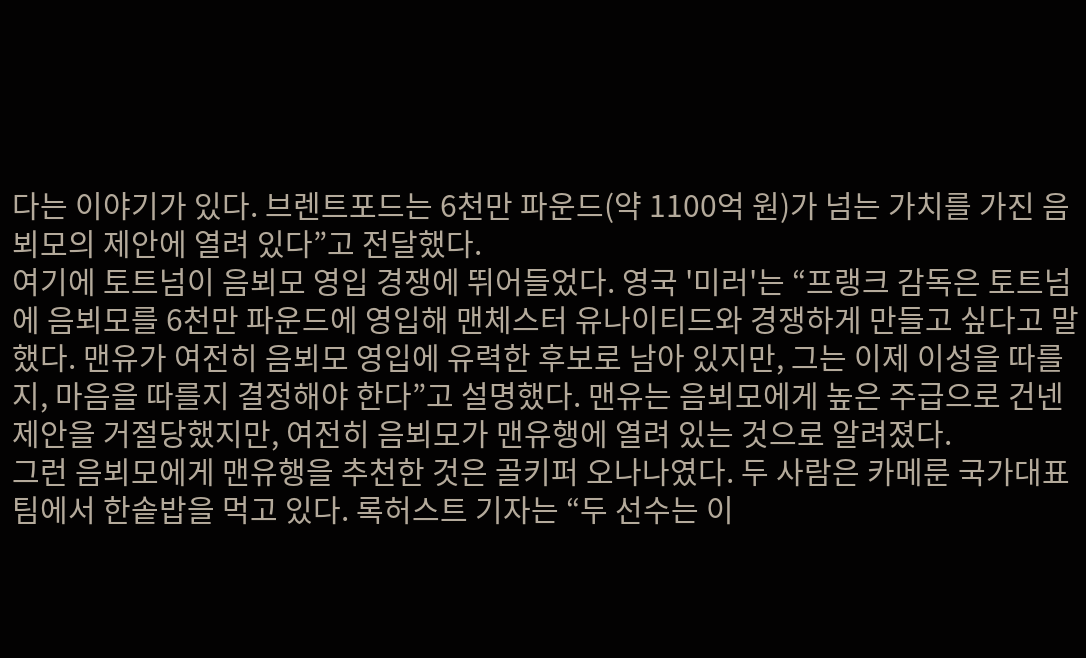다는 이야기가 있다. 브렌트포드는 6천만 파운드(약 1100억 원)가 넘는 가치를 가진 음뵈모의 제안에 열려 있다”고 전달했다.
여기에 토트넘이 음뵈모 영입 경쟁에 뛰어들었다. 영국 '미러'는 “프랭크 감독은 토트넘에 음뵈모를 6천만 파운드에 영입해 맨체스터 유나이티드와 경쟁하게 만들고 싶다고 말했다. 맨유가 여전히 음뵈모 영입에 유력한 후보로 남아 있지만, 그는 이제 이성을 따를지, 마음을 따를지 결정해야 한다”고 설명했다. 맨유는 음뵈모에게 높은 주급으로 건넨 제안을 거절당했지만, 여전히 음뵈모가 맨유행에 열려 있는 것으로 알려졌다.
그런 음뵈모에게 맨유행을 추천한 것은 골키퍼 오나나였다. 두 사람은 카메룬 국가대표팀에서 한솥밥을 먹고 있다. 록허스트 기자는 “두 선수는 이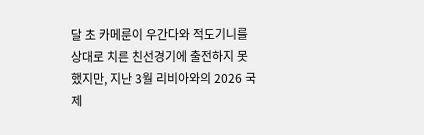달 초 카메룬이 우간다와 적도기니를 상대로 치른 친선경기에 출전하지 못했지만, 지난 3월 리비아와의 2026 국제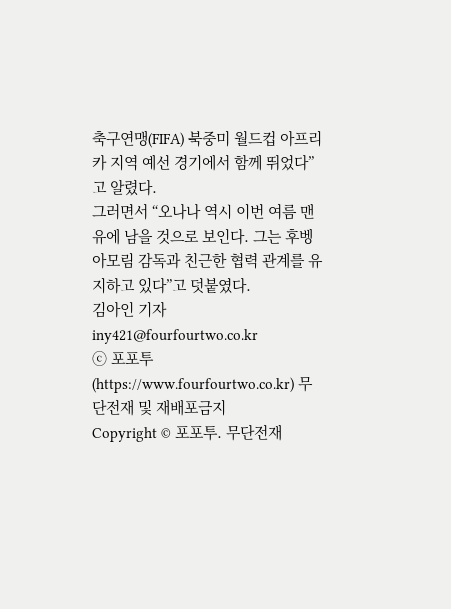축구연맹(FIFA) 북중미 월드컵 아프리카 지역 예선 경기에서 함께 뛰었다”고 알렸다.
그러면서 “오나나 역시 이번 여름 맨유에 남을 것으로 보인다. 그는 후벵 아모림 감독과 친근한 협력 관계를 유지하고 있다”고 덧붙였다.
김아인 기자 iny421@fourfourtwo.co.kr
ⓒ 포포투(https://www.fourfourtwo.co.kr) 무단전재 및 재배포금지
Copyright © 포포투. 무단전재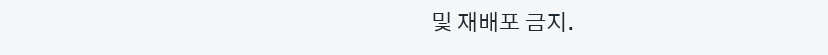및 재배포 금지.